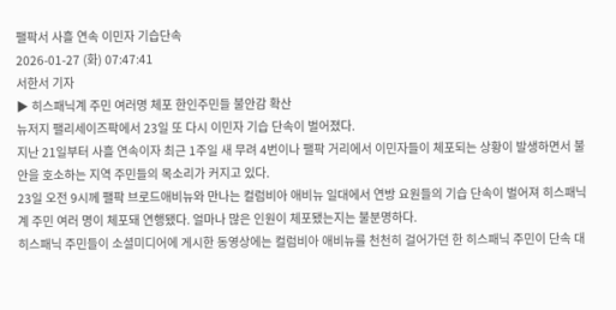팰팍서 사흘 연속 이민자 기습단속
2026-01-27 (화) 07:47:41
서한서 기자
▶ 히스패닉계 주민 여러명 체포 한인주민들 불안감 확산
뉴저지 팰리세이즈팍에서 23일 또 다시 이민자 기습 단속이 벌어졌다.
지난 21일부터 사흘 연속이자 최근 1주일 새 무려 4번이나 팰팍 거리에서 이민자들이 체포되는 상황이 발생하면서 불안을 호소하는 지역 주민들의 목소리가 커지고 있다.
23일 오전 9시께 팰팍 브로드애비뉴와 만나는 컬럼비아 애비뉴 일대에서 연방 요원들의 기습 단속이 벌어져 히스패닉계 주민 여러 명이 체포돼 연행됐다. 얼마나 많은 인원이 체포됐는지는 불분명하다.
히스패닉 주민들이 소셜미디어에 게시한 동영상에는 컬럼비아 애비뉴를 천천히 걸어가던 한 히스패닉 주민이 단속 대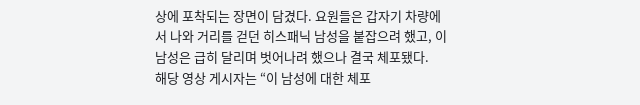상에 포착되는 장면이 담겼다. 요원들은 갑자기 차량에서 나와 거리를 걷던 히스패닉 남성을 붙잡으려 했고, 이 남성은 급히 달리며 벗어나려 했으나 결국 체포됐다.
해당 영상 게시자는 “이 남성에 대한 체포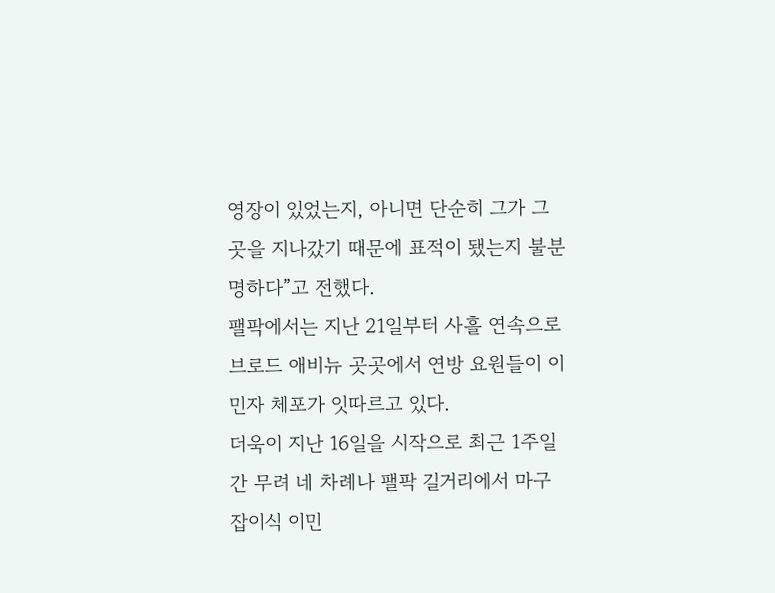영장이 있었는지, 아니면 단순히 그가 그곳을 지나갔기 때문에 표적이 됐는지 불분명하다”고 전했다.
팰팍에서는 지난 21일부터 사흘 연속으로 브로드 애비뉴 곳곳에서 연방 요원들이 이민자 체포가 잇따르고 있다.
더욱이 지난 16일을 시작으로 최근 1주일간 무려 네 차례나 팰팍 길거리에서 마구잡이식 이민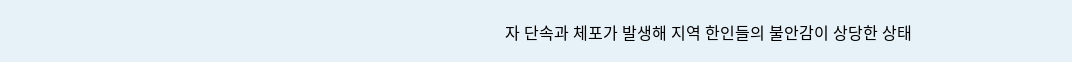자 단속과 체포가 발생해 지역 한인들의 불안감이 상당한 상태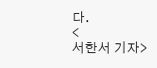다.
<
서한서 기자>